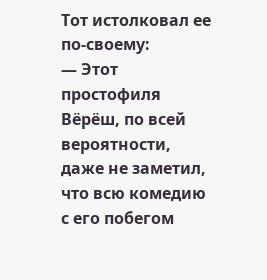Тот истолковал ее по-своему:
— Этот простофиля Вёрёш, по всей вероятности, даже не заметил, что всю комедию с его побегом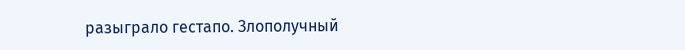разыграло гестапо. Злополучный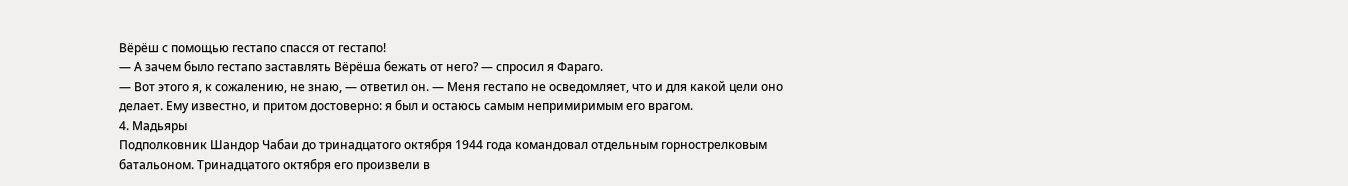Вёрёш с помощью гестапо спасся от гестапо!
— А зачем было гестапо заставлять Вёрёша бежать от него? — спросил я Фараго.
— Вот этого я, к сожалению, не знаю, — ответил он. — Меня гестапо не осведомляет, что и для какой цели оно делает. Ему известно, и притом достоверно: я был и остаюсь самым непримиримым его врагом.
4. Мадьяры
Подполковник Шандор Чабаи до тринадцатого октября 1944 года командовал отдельным горнострелковым батальоном. Тринадцатого октября его произвели в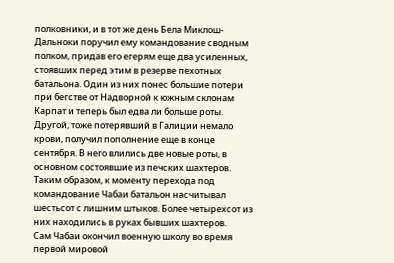полковники, и в тот же день Бела Миклош-Дальноки поручил ему командование сводным полком, придав его егерям еще два усиленных, стоявших перед этим в резерве пехотных батальона. Один из них понес большие потери при бегстве от Надворной к южным склонам Карпат и теперь был едва ли больше роты. Другой, тоже потерявший в Галиции немало крови, получил пополнение еще в конце сентября. В него влились две новые роты, в основном состоявшие из печских шахтеров. Таким образом, к моменту перехода под командование Чабаи батальон насчитывал шестьсот с лишним штыков. Более четырехсот из них находились в руках бывших шахтеров.
Сам Чабаи окончил военную школу во время первой мировой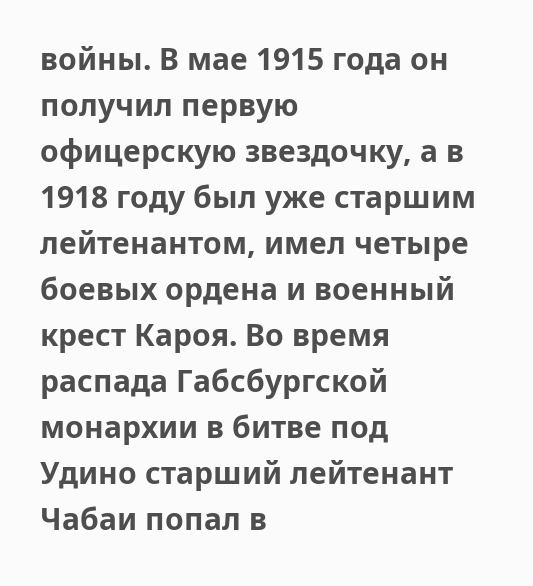войны. В мае 1915 года он получил первую офицерскую звездочку, а в 1918 году был уже старшим лейтенантом, имел четыре боевых ордена и военный крест Кароя. Во время распада Габсбургской монархии в битве под Удино старший лейтенант Чабаи попал в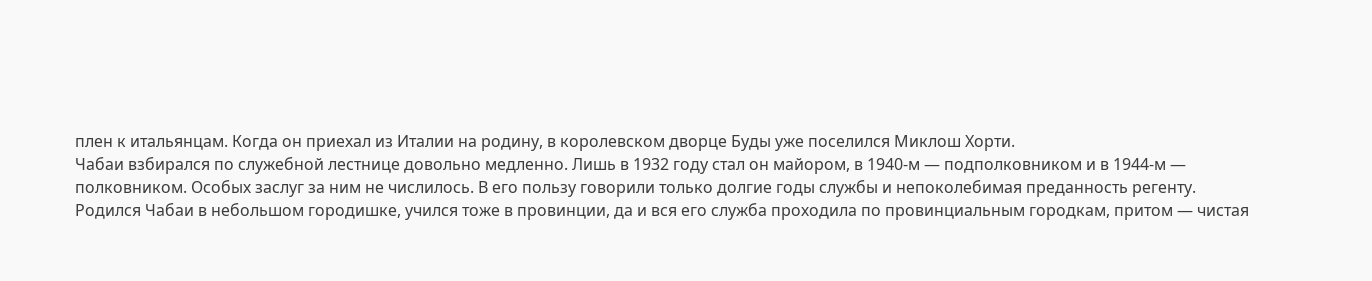плен к итальянцам. Когда он приехал из Италии на родину, в королевском дворце Буды уже поселился Миклош Хорти.
Чабаи взбирался по служебной лестнице довольно медленно. Лишь в 1932 году стал он майором, в 1940-м — подполковником и в 1944-м — полковником. Особых заслуг за ним не числилось. В его пользу говорили только долгие годы службы и непоколебимая преданность регенту.
Родился Чабаи в небольшом городишке, учился тоже в провинции, да и вся его служба проходила по провинциальным городкам, притом — чистая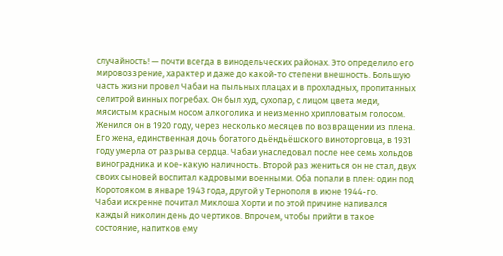случайность! — почти всегда в винодельческих районах. Это определило его мировоззрение, характер и даже до какой-то степени внешность. Большую часть жизни провел Чабаи на пыльных плацах и в прохладных, пропитанных селитрой винных погребах. Он был худ, сухопар, с лицом цвета меди, мясистым красным носом алкоголика и неизменно хрипловатым голосом. Женился он в 1920 году, через несколько месяцев по возвращении из плена. Его жена, единственная дочь богатого дьёндьёшского виноторговца, в 1931 году умерла от разрыва сердца. Чабаи унаследовал после нее семь хольдов виноградника и кое-какую наличность. Второй раз жениться он не стал, двух своих сыновей воспитал кадровыми военными. Оба попали в плен: один под Коротояком в январе 1943 года, другой у Тернополя в июне 1944-го.
Чабаи искренне почитал Миклоша Хорти и по этой причине напивался каждый николин день до чертиков. Впрочем, чтобы прийти в такое состояние, напитков ему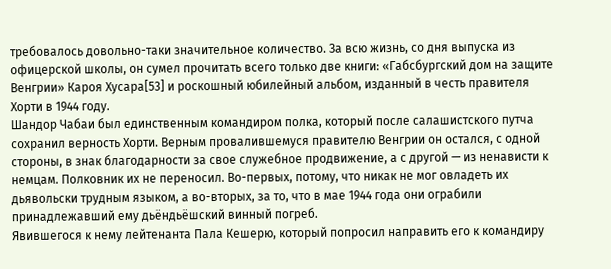требовалось довольно-таки значительное количество. За всю жизнь, со дня выпуска из офицерской школы, он сумел прочитать всего только две книги: «Габсбургский дом на защите Венгрии» Кароя Хусара[53] и роскошный юбилейный альбом, изданный в честь правителя Хорти в 1944 году.
Шандор Чабаи был единственным командиром полка, который после салашистского путча сохранил верность Хорти. Верным провалившемуся правителю Венгрии он остался, с одной стороны, в знак благодарности за свое служебное продвижение, а с другой — из ненависти к немцам. Полковник их не переносил. Во-первых, потому, что никак не мог овладеть их дьявольски трудным языком, а во-вторых, за то, что в мае 1944 года они ограбили принадлежавший ему дьёндьёшский винный погреб.
Явившегося к нему лейтенанта Пала Кешерю, который попросил направить его к командиру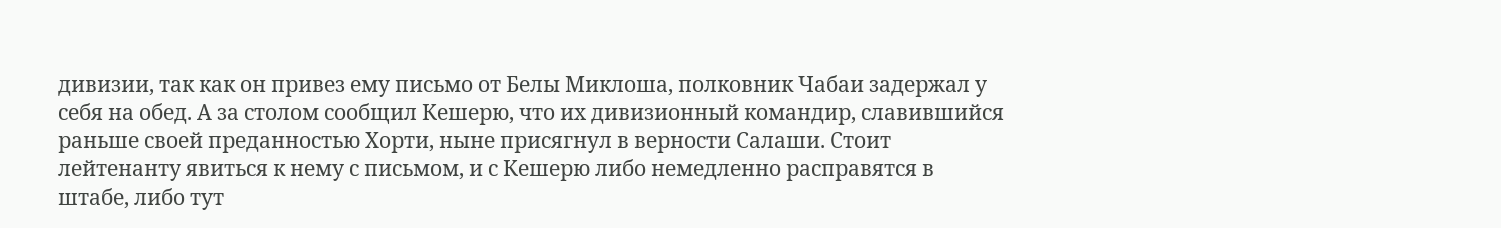дивизии, так как он привез ему письмо от Белы Миклоша, полковник Чабаи задержал у себя на обед. А за столом сообщил Кешерю, что их дивизионный командир, славившийся раньше своей преданностью Хорти, ныне присягнул в верности Салаши. Стоит лейтенанту явиться к нему с письмом, и с Кешерю либо немедленно расправятся в штабе, либо тут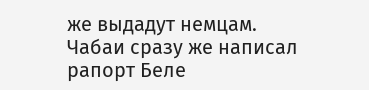же выдадут немцам.
Чабаи сразу же написал рапорт Беле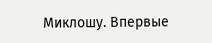Миклошу. Впервые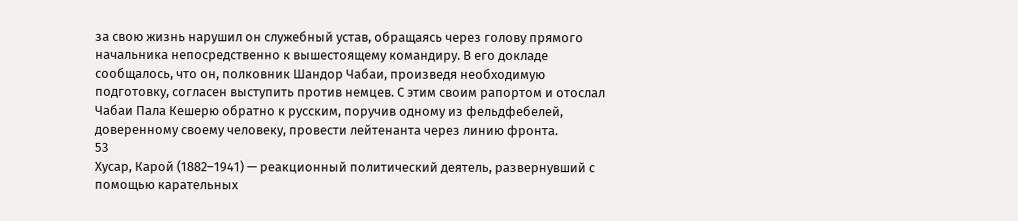за свою жизнь нарушил он служебный устав, обращаясь через голову прямого начальника непосредственно к вышестоящему командиру. В его докладе сообщалось, что он, полковник Шандор Чабаи, произведя необходимую подготовку, согласен выступить против немцев. С этим своим рапортом и отослал Чабаи Пала Кешерю обратно к русским, поручив одному из фельдфебелей, доверенному своему человеку, провести лейтенанта через линию фронта.
53
Хусар, Карой (1882–1941) — реакционный политический деятель, развернувший с помощью карательных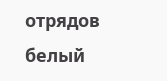отрядов белый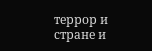террор и стране и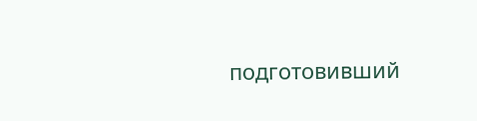подготовивший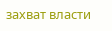захват власти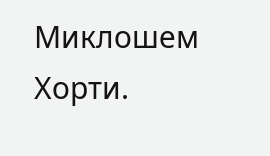Миклошем Хорти.